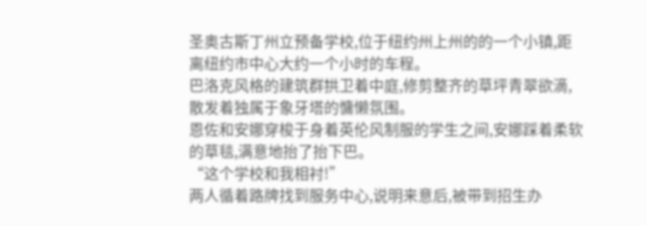圣奥古斯丁州立预备学校,位于纽约州上州的的一个小镇,距离纽约市中心大约一个小时的车程。
巴洛克风格的建筑群拱卫着中庭,修剪整齐的草坪青翠欲滴,散发着独属于象牙塔的慵懒氛围。
恩佐和安娜穿梭于身着英伦风制服的学生之间,安娜踩着柔软的草毯,满意地抬了抬下巴。
“这个学校和我相衬!”
两人循着路牌找到服务中心,说明来意后,被带到招生办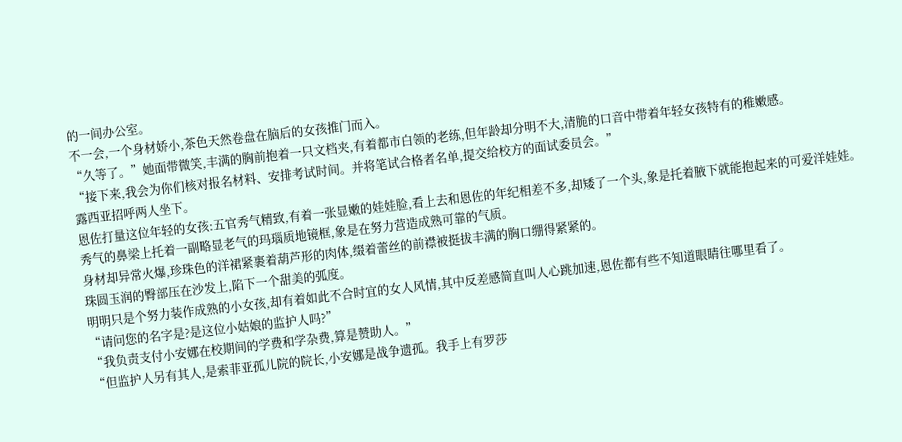的一间办公室。
不一会,一个身材娇小,茶色天然卷盘在脑后的女孩推门而入。
“久等了。”她面带微笑,丰满的胸前抱着一只文档夹,有着都市白领的老练,但年龄却分明不大,清脆的口音中带着年轻女孩特有的稚嫩感。
“接下来,我会为你们核对报名材料、安排考试时间。并将笔试合格者名单,提交给校方的面试委员会。”
露西亚招呼两人坐下。
恩佐打量这位年轻的女孩:五官秀气精致,有着一张显嫩的娃娃脸,看上去和恩佐的年纪相差不多,却矮了一个头,象是托着腋下就能抱起来的可爱洋娃娃。
秀气的鼻梁上托着一副略显老气的玛瑙质地镜框,象是在努力营造成熟可靠的气质。
身材却异常火爆,珍珠色的洋裙紧裹着葫芦形的肉体,缀着蕾丝的前襟被挺拔丰满的胸口绷得紧紧的。
珠圆玉润的臀部压在沙发上,陷下一个甜美的弧度。
明明只是个努力装作成熟的小女孩,却有着如此不合时宜的女人风情,其中反差感简直叫人心跳加速,恩佐都有些不知道眼睛往哪里看了。
“请问您的名字是?是这位小姑娘的监护人吗?”
“我负责支付小安娜在校期间的学费和学杂费,算是赞助人。”
“但监护人另有其人,是索菲亚孤儿院的院长,小安娜是战争遗孤。我手上有罗莎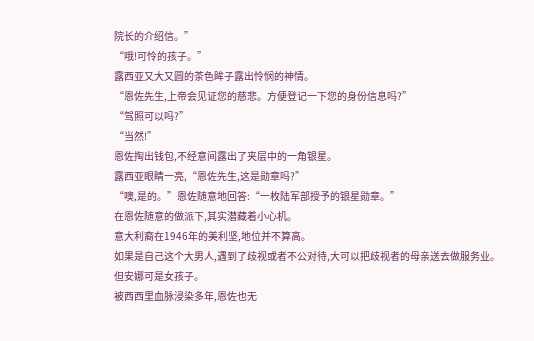院长的介绍信。”
“哦!可怜的孩子。”
露西亚又大又圆的茶色眸子露出怜悯的神情。
“恩佐先生,上帝会见证您的慈悲。方便登记一下您的身份信息吗?”
“驾照可以吗?”
“当然!”
恩佐掏出钱包,不经意间露出了夹层中的一角银星。
露西亚眼睛一亮,“恩佐先生,这是勋章吗?”
“噢,是的。”恩佐随意地回答:“一枚陆军部授予的银星勋章。”
在恩佐随意的做派下,其实潜藏着小心机。
意大利裔在1946年的美利坚,地位并不算高。
如果是自己这个大男人,遇到了歧视或者不公对待,大可以把歧视者的母亲送去做服务业。
但安娜可是女孩子。
被西西里血脉浸染多年,恩佐也无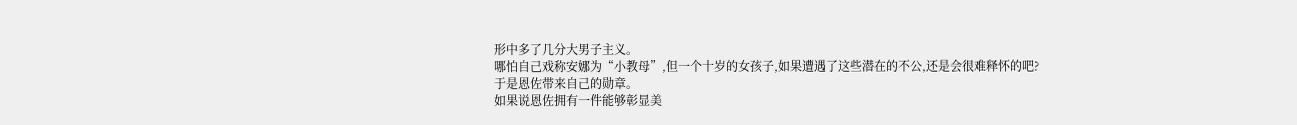形中多了几分大男子主义。
哪怕自己戏称安娜为“小教母”,但一个十岁的女孩子,如果遭遇了这些潜在的不公,还是会很难释怀的吧?
于是恩佐带来自己的勋章。
如果说恩佐拥有一件能够彰显美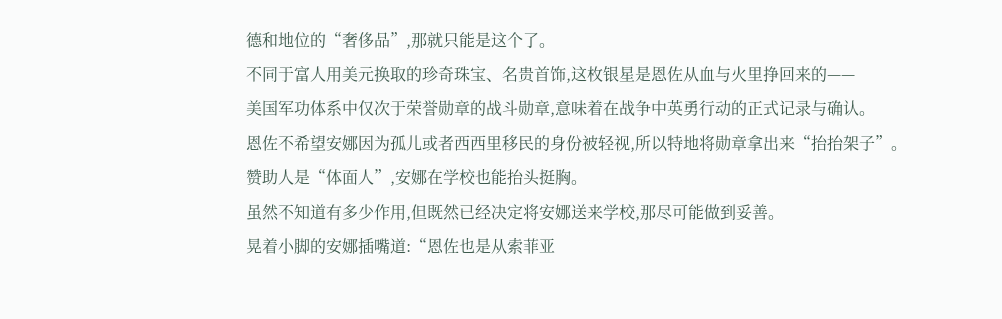德和地位的“奢侈品”,那就只能是这个了。
不同于富人用美元换取的珍奇珠宝、名贵首饰,这枚银星是恩佐从血与火里挣回来的——
美国军功体系中仅次于荣誉勋章的战斗勋章,意味着在战争中英勇行动的正式记录与确认。
恩佐不希望安娜因为孤儿或者西西里移民的身份被轻视,所以特地将勋章拿出来“抬抬架子”。
赞助人是“体面人”,安娜在学校也能抬头挺胸。
虽然不知道有多少作用,但既然已经决定将安娜送来学校,那尽可能做到妥善。
晃着小脚的安娜插嘴道:“恩佐也是从索菲亚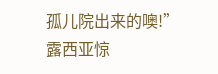孤儿院出来的噢!”
露西亚惊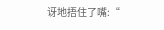讶地捂住了嘴:“